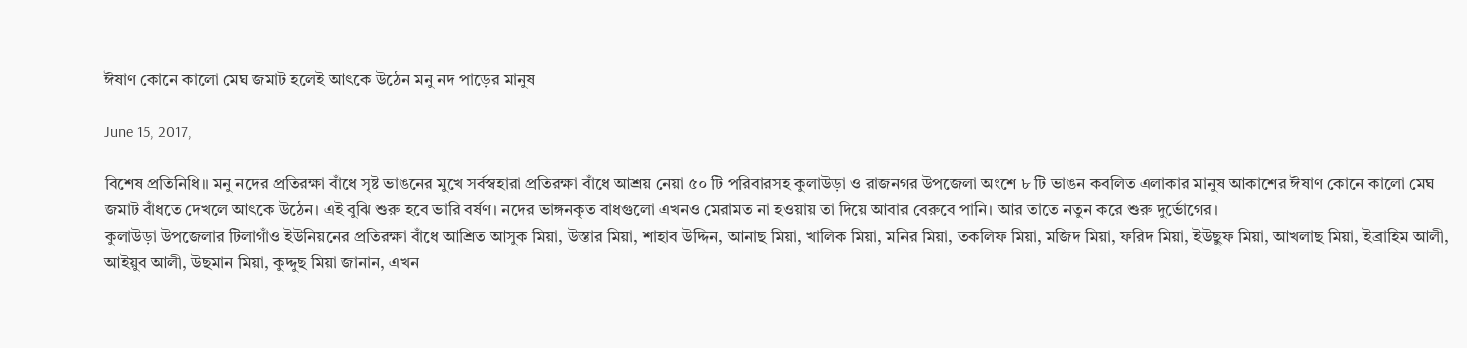ঈষাণ কোনে কালো মেঘ জমাট হলেই আৎকে উঠেন মনু নদ পাড়ের মানুষ

June 15, 2017,

বিশেষ প্রতিনিধি॥ মনু নদের প্রতিরক্ষা বাঁধে সৃষ্ট ভাঙনের মুখে সর্বস্বহারা প্রতিরক্ষা বাঁধে আশ্রয় নেয়া ৫০ টি পরিবারসহ কুলাউড়া ও রাজনগর উপজেলা অংশে ৮ টি ভাঙন কবলিত এলাকার মানুষ আকাশের ঈষাণ কোনে কালো মেঘ জমাট বাঁধতে দেখলে আৎকে উঠেন। এই বুঝি শুরু হবে ভারি বর্ষণ। নদের ভাঙ্গনকৃত বাধগুলো এখনও মেরামত না হওয়ায় তা দিয়ে আবার বেরুবে পানি। আর তাতে নতুন করে শুরু দুর্ভোগের।
কুলাউড়া উপজেলার টিলাগাঁও ইউনিয়নের প্রতিরক্ষা বাঁধে আশ্রিত আসুক মিয়া, উস্তার মিয়া, শাহাব উদ্দিন, আনাছ মিয়া, খালিক মিয়া, মনির মিয়া, তকলিফ মিয়া, মজিদ মিয়া, ফরিদ মিয়া, ইউছুফ মিয়া, আখলাছ মিয়া, ইব্রাহিম আলী, আইয়ুব আলী, উছমান মিয়া, কুদ্দুছ মিয়া জানান, এখন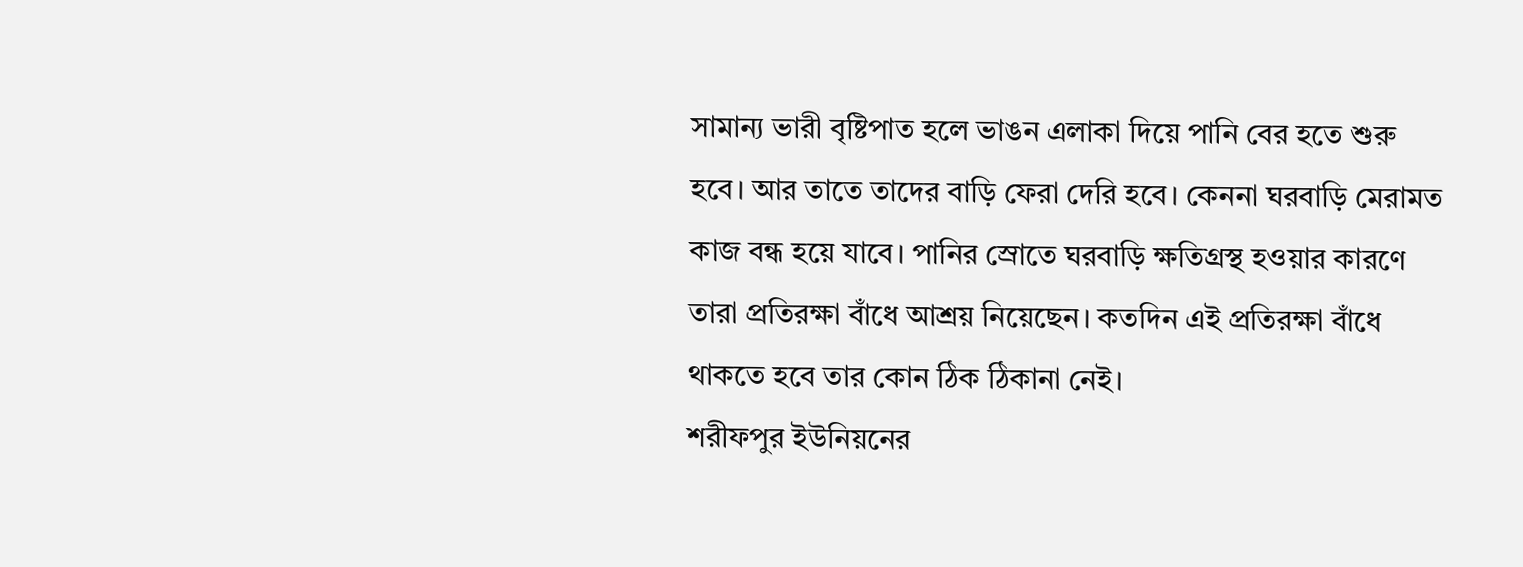সামান্য ভারী বৃষ্টিপাত হলে ভাঙন এলাকা দিয়ে পানি বের হতে শুরু হবে। আর তাতে তাদের বাড়ি ফেরা দেরি হবে। কেননা ঘরবাড়ি মেরামত কাজ বন্ধ হয়ে যাবে। পানির স্রোতে ঘরবাড়ি ক্ষতিগ্রস্থ হওয়ার কারণে তারা প্রতিরক্ষা বাঁধে আশ্রয় নিয়েছেন। কতদিন এই প্রতিরক্ষা বাঁধে থাকতে হবে তার কোন ঠিক ঠিকানা নেই।
শরীফপুর ইউনিয়নের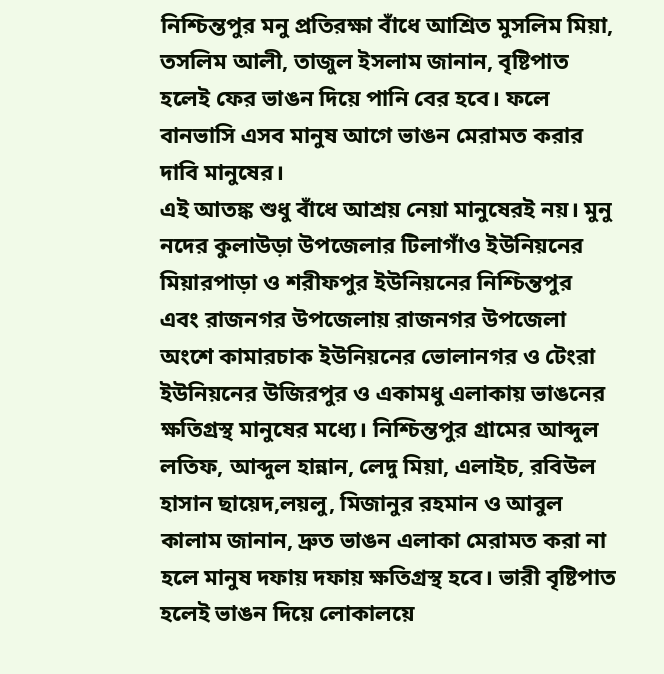নিশ্চিন্তপুর মনু প্রতিরক্ষা বাঁধে আশ্রিত মুসলিম মিয়া, তসলিম আলী, তাজুল ইসলাম জানান, বৃষ্টিপাত হলেই ফের ভাঙন দিয়ে পানি বের হবে। ফলে বানভাসি এসব মানুষ আগে ভাঙন মেরামত করার দাবি মানুষের।
এই আতঙ্ক শুধু বাঁধে আশ্রয় নেয়া মানুষেরই নয়। মুনু নদের কুলাউড়া উপজেলার টিলাগাঁও ইউনিয়নের মিয়ারপাড়া ও শরীফপুর ইউনিয়নের নিশ্চিন্তপুর এবং রাজনগর উপজেলায় রাজনগর উপজেলা অংশে কামারচাক ইউনিয়নের ভোলানগর ও টেংরা ইউনিয়নের উজিরপুর ও একামধু এলাকায় ভাঙনের ক্ষতিগ্রস্থ মানুষের মধ্যে। নিশ্চিন্তপুর গ্রামের আব্দুল লতিফ, আব্দুল হান্নান, লেদু মিয়া, এলাইচ, রবিউল হাসান ছায়েদ,লয়লু, মিজানুর রহমান ও আবুল কালাম জানান, দ্রুত ভাঙন এলাকা মেরামত করা না হলে মানুষ দফায় দফায় ক্ষতিগ্রস্থ হবে। ভারী বৃষ্টিপাত হলেই ভাঙন দিয়ে লোকালয়ে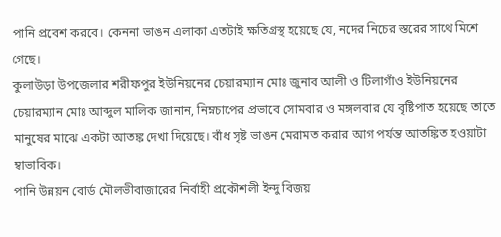পানি প্রবেশ করবে। কেননা ভাঙন এলাকা এতটাই ক্ষতিগ্রস্থ হয়েছে যে, নদের নিচের স্তরের সাথে মিশে গেছে।
কুলাউড়া উপজেলার শরীফপুর ইউনিয়নের চেয়ারম্যান মোঃ জুনাব আলী ও টিলাগাঁও ইউনিয়নের চেয়ারম্যান মোঃ আব্দুল মালিক জানান, নিম্নচাপের প্রভাবে সোমবার ও মঙ্গলবার যে বৃষ্টিপাত হয়েছে তাতে মানুষের মাঝে একটা আতঙ্ক দেখা দিয়েছে। বাঁধ সৃষ্ট ভাঙন মেরামত করার আগ পর্যন্ত আতঙ্কিত হওয়াটা ম্বাভাবিক।
পানি উন্নয়ন বোর্ড মৌলভীবাজারের নির্বাহী প্রকৌশলী ইন্দু বিজয়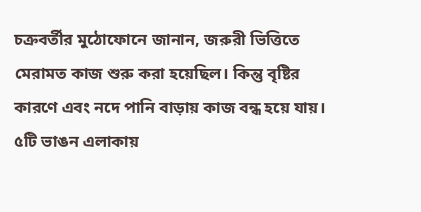চক্রবর্তীর মুঠোফোনে জানান, জরুরী ভিত্তিতে মেরামত কাজ শুরু করা হয়েছিল। কিন্তু বৃষ্টির কারণে এবং নদে পানি বাড়ায় কাজ বন্ধ হয়ে যায়। ৫টি ভাঙন এলাকায়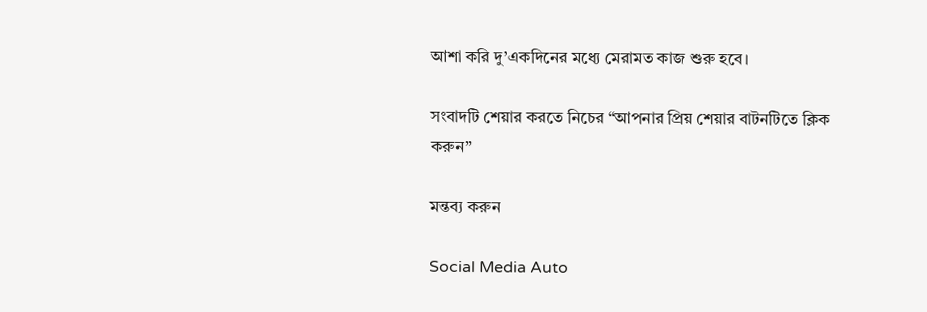আশা করি দু’একদিনের মধ্যে মেরামত কাজ শুরু হবে।

সংবাদটি শেয়ার করতে নিচের “আপনার প্রিয় শেয়ার বাটনটিতে ক্লিক করুন”

মন্তব্য করুন

Social Media Auto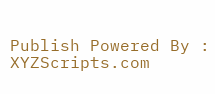Publish Powered By : XYZScripts.com